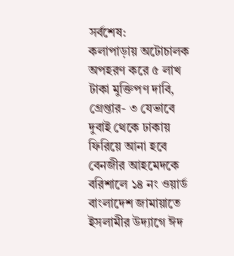সর্বশেষ:
কলাপাড়ায় অটোচালক অপহরণ করে ৫ লাখ টাকা মুক্তিপণ দাবি, গ্রেপ্তার- ৩ যেভাবে দুবাই থেকে ঢাকায় ফিরিয়ে আনা হবে বেনজীর আহমেদকে বরিশালে ১৪ নং ওয়ার্ড বাংলাদেশ জামায়াতে ইসলামীর উদ্যাগে ঈদ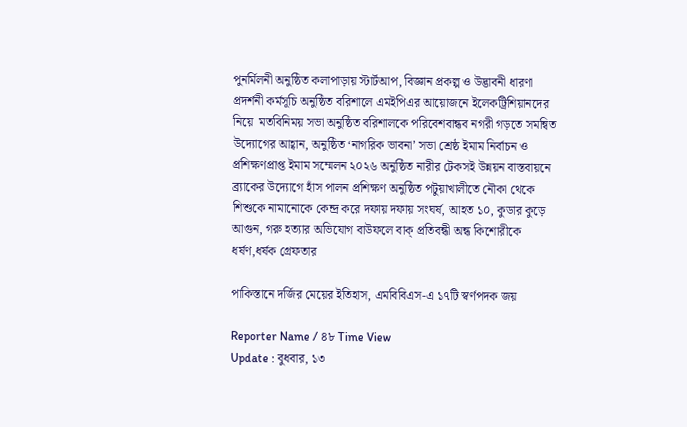পুনর্মিলনী অনুষ্ঠিত কলাপাড়ায় স্টার্টআপ, বিজ্ঞান প্রকল্প ও উদ্ভাবনী ধারণা প্রদর্শনী কর্মসূচি অনুষ্ঠিত বরিশালে এমইপিএর আয়োজনে ইলেকট্রিশিয়ানদের নিয়ে  মতবিনিময় সভা অনুষ্ঠিত বরিশালকে পরিবেশবান্ধব নগরী গড়তে সমন্বিত উদ্যোগের আহ্বান, অনুষ্ঠিত ‘নাগরিক ভাবনা’ সভা শ্রেষ্ঠ ইমাম নির্বাচন ও প্রশিক্ষণপ্রাপ্ত ইমাম সম্মেলন ২০২৬ অনুষ্ঠিত নারীর টেকসই উন্নয়ন বাস্তবায়নে ব্র্যাকের উদ্যোগে হাঁস পালন প্রশিক্ষণ অনুষ্ঠিত পটুয়াখালীতে নৌকা থেকে শিশুকে নামানোকে কেন্দ্র করে দফায় দফায় সংঘর্ষ, আহত ১০, কুডার কুড়ে আগুন, গরু হত্যার অভিযোগ বাউফলে বাক্ প্রতিবন্ধী অন্ধ কিশোরীকে ধর্ষণ,ধর্ষক গ্রেফতার

পাকিস্তানে দর্জির মেয়ের ইতিহাস, এমবিবিএস-এ ১৭টি স্বর্ণপদক জয়

Reporter Name / ৪৮ Time View
Update : বুধবার, ১৩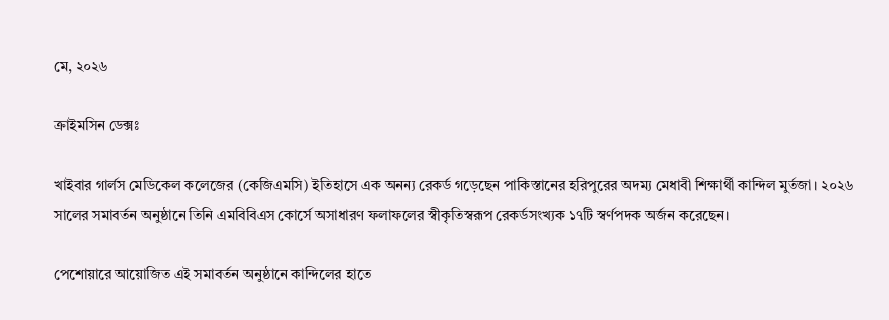মে, ২০২৬

ক্রাইমসিন ডেক্সঃ

খাইবার গার্লস মেডিকেল কলেজের (কেজিএমসি) ইতিহাসে এক অনন্য রেকর্ড গড়েছেন পাকিস্তানের হরিপুরের অদম্য মেধাবী শিক্ষার্থী কান্দিল মুর্তজা। ২০২৬ সালের সমাবর্তন অনুষ্ঠানে তিনি এমবিবিএস কোর্সে অসাধারণ ফলাফলের স্বীকৃতিস্বরূপ রেকর্ডসংখ্যক ১৭টি স্বর্ণপদক অর্জন করেছেন।

পেশোয়ারে আয়োজিত এই সমাবর্তন অনুষ্ঠানে কান্দিলের হাতে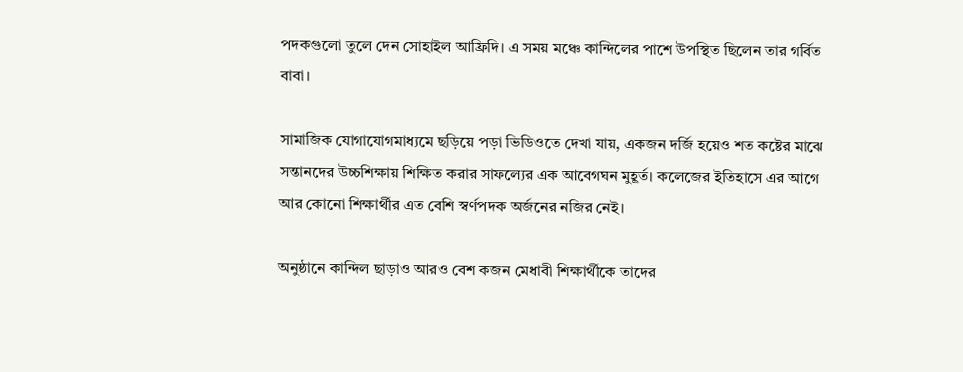পদকগুলো তুলে দেন সোহাইল আফ্রিদি। এ সময় মঞ্চে কান্দিলের পাশে উপস্থিত ছিলেন তার গর্বিত বাবা।

সামাজিক যোগাযোগমাধ্যমে ছড়িয়ে পড়া ভিডিওতে দেখা যায়, একজন দর্জি হয়েও শত কষ্টের মাঝে সন্তানদের উচ্চশিক্ষায় শিক্ষিত করার সাফল্যের এক আবেগঘন মুহূর্ত। কলেজের ইতিহাসে এর আগে আর কোনো শিক্ষার্থীর এত বেশি স্বর্ণপদক অর্জনের নজির নেই।

অনুষ্ঠানে কান্দিল ছাড়াও আরও বেশ কজন মেধাবী শিক্ষার্থীকে তাদের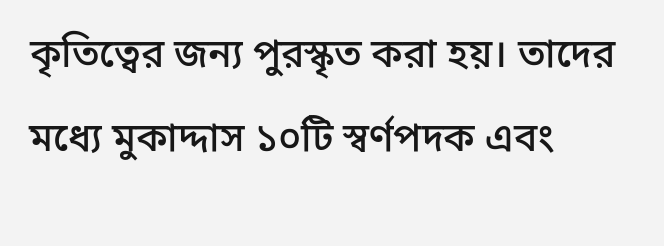কৃতিত্বের জন্য পুরস্কৃত করা হয়। তাদের মধ্যে মুকাদ্দাস ১০টি স্বর্ণপদক এবং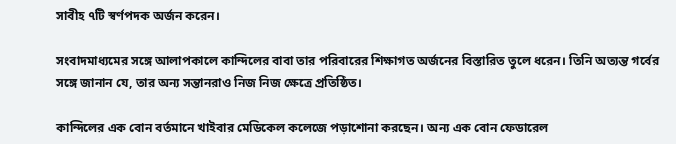সাবীহ ৭টি স্বর্ণপদক অর্জন করেন।

সংবাদমাধ্যমের সঙ্গে আলাপকালে কান্দিলের বাবা তার পরিবারের শিক্ষাগত অর্জনের বিস্তারিত তুলে ধরেন। তিনি অত্যন্ত গর্বের সঙ্গে জানান যে, তার অন্য সন্তানরাও নিজ নিজ ক্ষেত্রে প্রতিষ্ঠিত।

কান্দিলের এক বোন বর্তমানে খাইবার মেডিকেল কলেজে পড়াশোনা করছেন। অন্য এক বোন ফেডারেল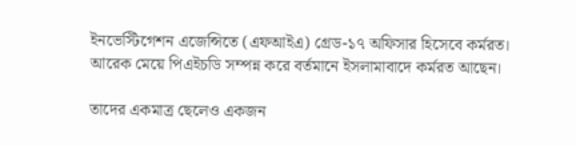ইনভেস্টিগেশন এজেন্সিতে (এফআইএ) গ্রেড-১৭ অফিসার হিসেবে কর্মরত। আরেক মেয়ে পিএইচডি সম্পন্ন করে বর্তমানে ইসলামাবাদে কর্মরত আছেন।

তাদের একমাত্র ছেলেও একজন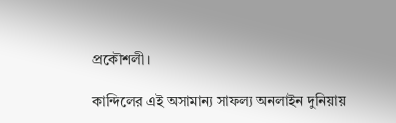প্রকৌশলী।

কান্দিলের এই অসামান্য সাফল্য অনলাইন দুনিয়ায়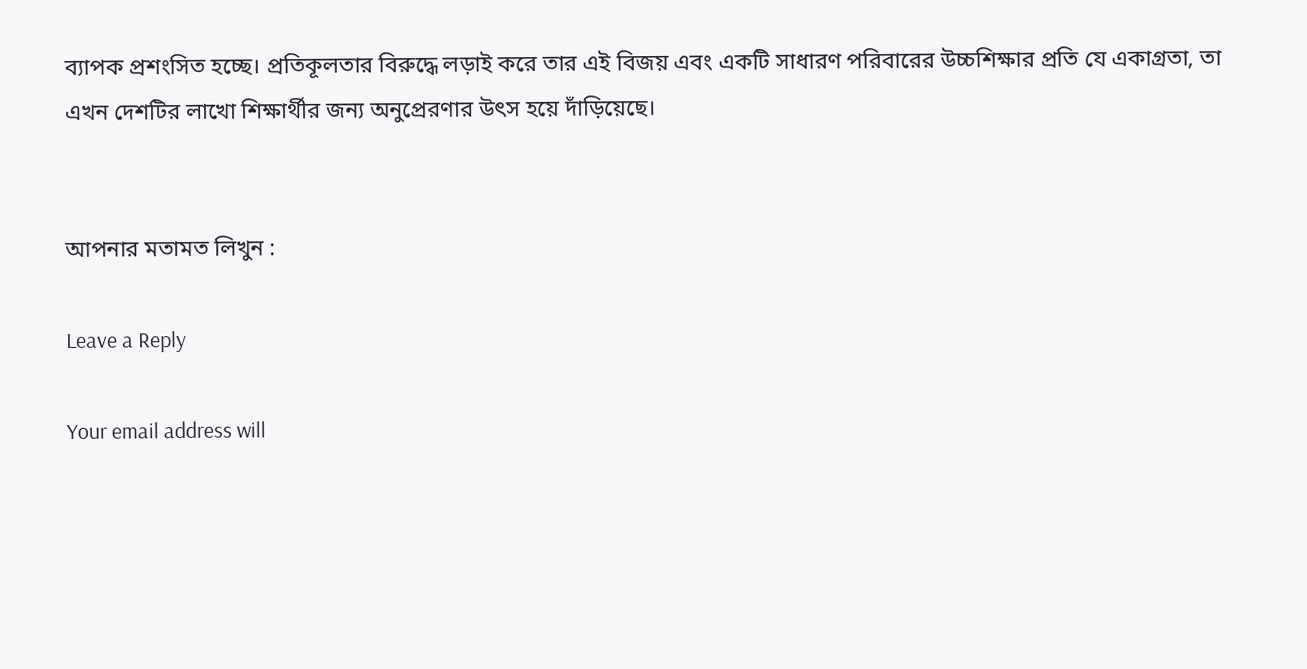ব্যাপক প্রশংসিত হচ্ছে। প্রতিকূলতার বিরুদ্ধে লড়াই করে তার এই বিজয় এবং একটি সাধারণ পরিবারের উচ্চশিক্ষার প্রতি যে একাগ্রতা, তা এখন দেশটির লাখো শিক্ষার্থীর জন্য অনুপ্রেরণার উৎস হয়ে দাঁড়িয়েছে।


আপনার মতামত লিখুন :

Leave a Reply

Your email address will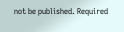not be published. Required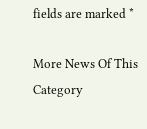fields are marked *

More News Of This Category